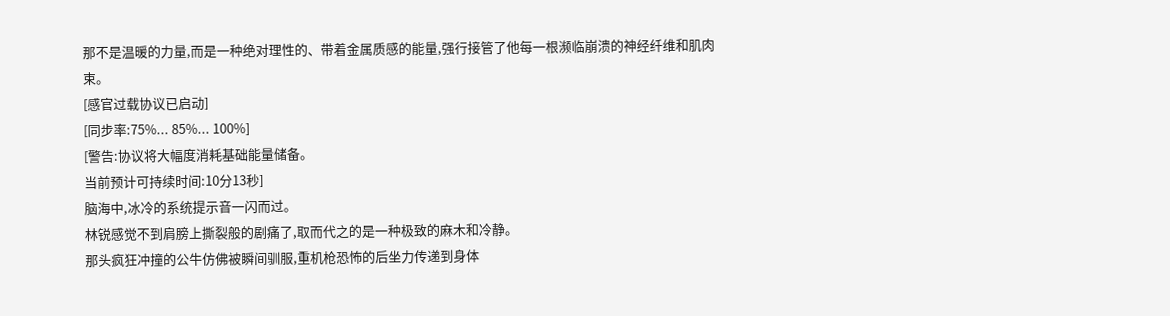那不是温暖的力量,而是一种绝对理性的、带着金属质感的能量,强行接管了他每一根濒临崩溃的神经纤维和肌肉束。
[感官过载协议已启动]
[同步率:75%... 85%... 100%]
[警告:协议将大幅度消耗基础能量储备。
当前预计可持续时间:10分13秒]
脑海中,冰冷的系统提示音一闪而过。
林锐感觉不到肩膀上撕裂般的剧痛了,取而代之的是一种极致的麻木和冷静。
那头疯狂冲撞的公牛仿佛被瞬间驯服,重机枪恐怖的后坐力传递到身体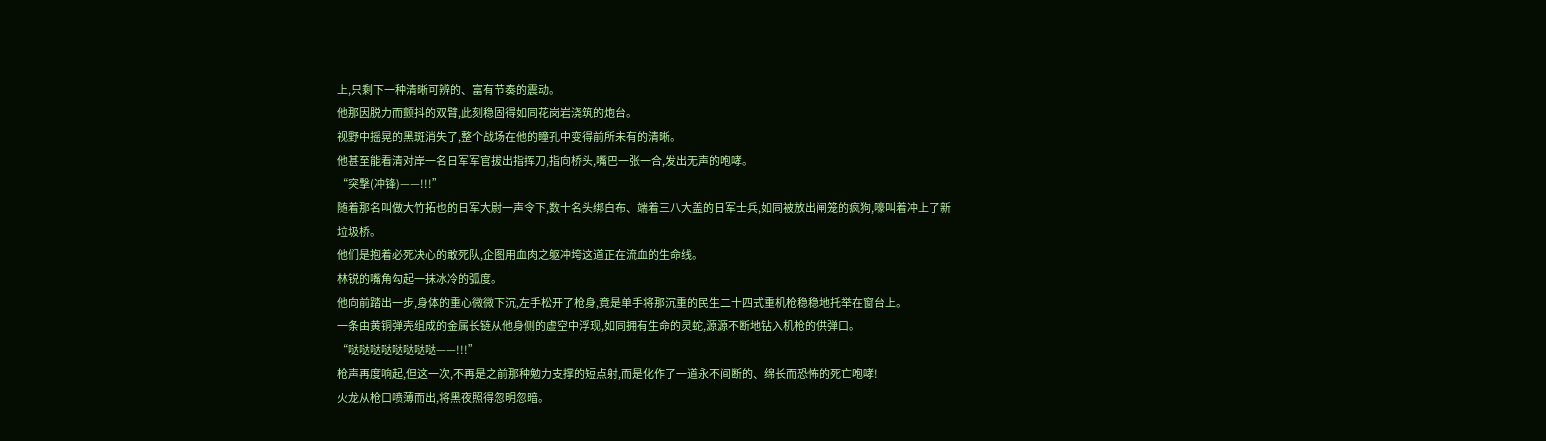上,只剩下一种清晰可辨的、富有节奏的震动。
他那因脱力而颤抖的双臂,此刻稳固得如同花岗岩浇筑的炮台。
视野中摇晃的黑斑消失了,整个战场在他的瞳孔中变得前所未有的清晰。
他甚至能看清对岸一名日军军官拔出指挥刀,指向桥头,嘴巴一张一合,发出无声的咆哮。
“突撃(冲锋)——!!!”
随着那名叫做大竹拓也的日军大尉一声令下,数十名头绑白布、端着三八大盖的日军士兵,如同被放出闸笼的疯狗,嚎叫着冲上了新垃圾桥。
他们是抱着必死决心的敢死队,企图用血肉之躯冲垮这道正在流血的生命线。
林锐的嘴角勾起一抹冰冷的弧度。
他向前踏出一步,身体的重心微微下沉,左手松开了枪身,竟是单手将那沉重的民生二十四式重机枪稳稳地托举在窗台上。
一条由黄铜弹壳组成的金属长链从他身侧的虚空中浮现,如同拥有生命的灵蛇,源源不断地钻入机枪的供弹口。
“哒哒哒哒哒哒哒哒——!!!”
枪声再度响起,但这一次,不再是之前那种勉力支撑的短点射,而是化作了一道永不间断的、绵长而恐怖的死亡咆哮!
火龙从枪口喷薄而出,将黑夜照得忽明忽暗。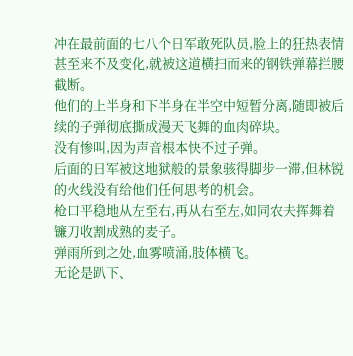冲在最前面的七八个日军敢死队员,脸上的狂热表情甚至来不及变化,就被这道横扫而来的钢铁弹幕拦腰截断。
他们的上半身和下半身在半空中短暂分离,随即被后续的子弹彻底撕成漫天飞舞的血肉碎块。
没有惨叫,因为声音根本快不过子弹。
后面的日军被这地狱般的景象骇得脚步一滞,但林锐的火线没有给他们任何思考的机会。
枪口平稳地从左至右,再从右至左,如同农夫挥舞着镰刀收割成熟的麦子。
弹雨所到之处,血雾喷涌,肢体横飞。
无论是趴下、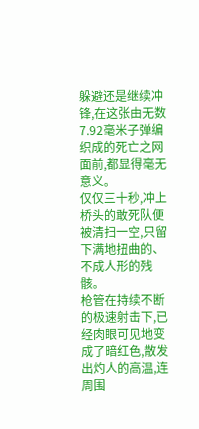躲避还是继续冲锋,在这张由无数7.92毫米子弹编织成的死亡之网面前,都显得毫无意义。
仅仅三十秒,冲上桥头的敢死队便被清扫一空,只留下满地扭曲的、不成人形的残骸。
枪管在持续不断的极速射击下,已经肉眼可见地变成了暗红色,散发出灼人的高温,连周围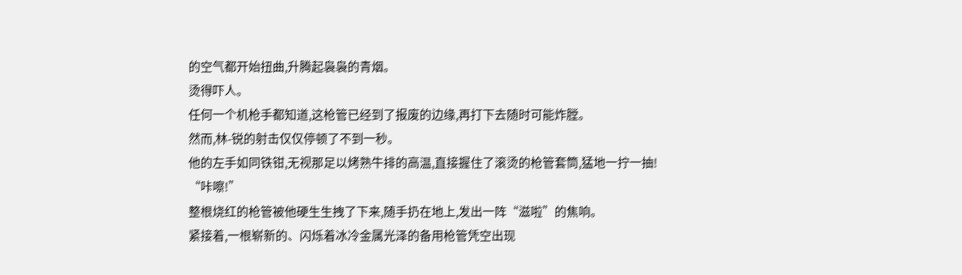的空气都开始扭曲,升腾起袅袅的青烟。
烫得吓人。
任何一个机枪手都知道,这枪管已经到了报废的边缘,再打下去随时可能炸膛。
然而,林-锐的射击仅仅停顿了不到一秒。
他的左手如同铁钳,无视那足以烤熟牛排的高温,直接握住了滚烫的枪管套筒,猛地一拧一抽!
“咔嚓!”
整根烧红的枪管被他硬生生拽了下来,随手扔在地上,发出一阵“滋啦”的焦响。
紧接着,一根崭新的、闪烁着冰冷金属光泽的备用枪管凭空出现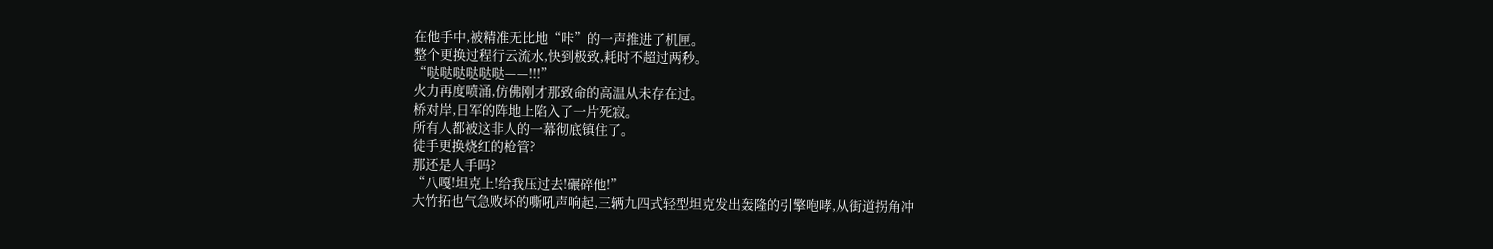在他手中,被精准无比地“咔”的一声推进了机匣。
整个更换过程行云流水,快到极致,耗时不超过两秒。
“哒哒哒哒哒哒——!!!”
火力再度喷涌,仿佛刚才那致命的高温从未存在过。
桥对岸,日军的阵地上陷入了一片死寂。
所有人都被这非人的一幕彻底镇住了。
徒手更换烧红的枪管?
那还是人手吗?
“八嘎!坦克上!给我压过去!碾碎他!”
大竹拓也气急败坏的嘶吼声响起,三辆九四式轻型坦克发出轰隆的引擎咆哮,从街道拐角冲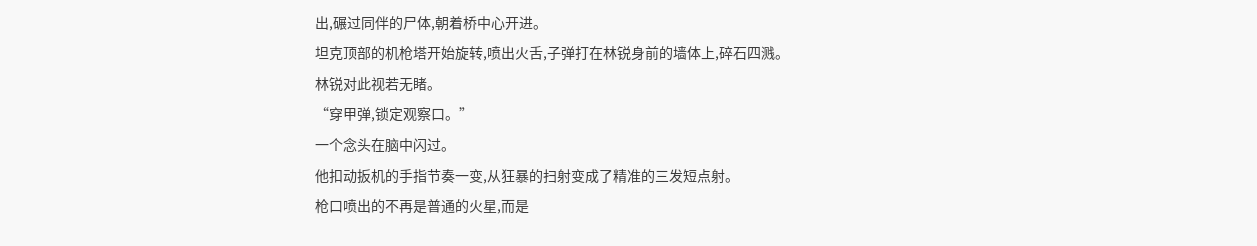出,碾过同伴的尸体,朝着桥中心开进。
坦克顶部的机枪塔开始旋转,喷出火舌,子弹打在林锐身前的墙体上,碎石四溅。
林锐对此视若无睹。
“穿甲弹,锁定观察口。”
一个念头在脑中闪过。
他扣动扳机的手指节奏一变,从狂暴的扫射变成了精准的三发短点射。
枪口喷出的不再是普通的火星,而是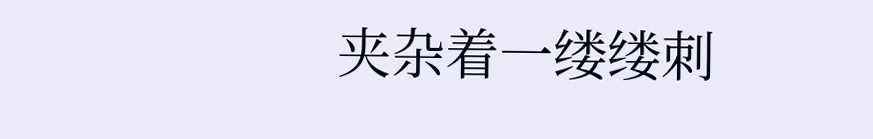夹杂着一缕缕刺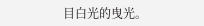目白光的曳光。